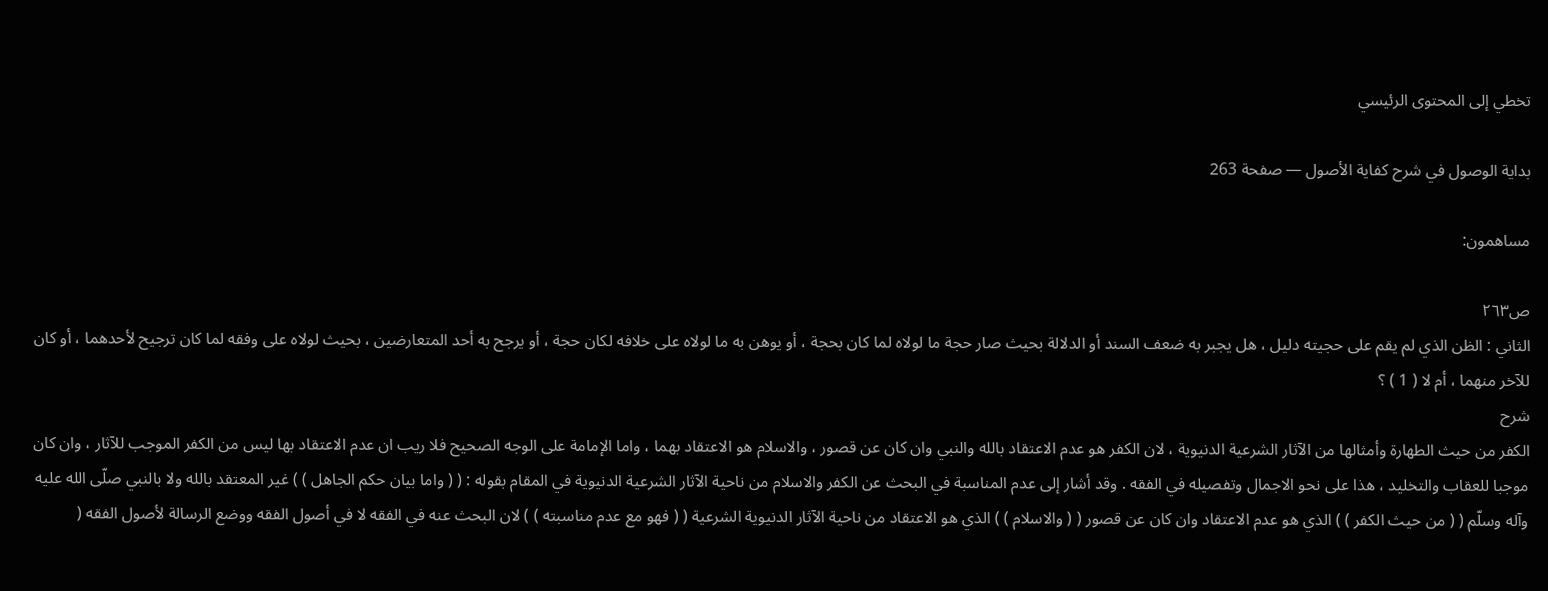تخطي إلى المحتوى الرئيسي

بداية الوصول في شرح كفاية الأصول — صفحة 263

مساهمون:

ص٢٦٣
الثاني : الظن الذي لم يقم على حجيته دليل ، هل يجبر به ضعف السند أو الدلالة بحيث صار حجة ما لولاه لما كان بحجة ، أو يوهن به ما لولاه على خلافه لكان حجة ، أو يرجح به أحد المتعارضين ، بحيث لولاه على وفقه لما كان ترجيح لأحدهما ، أو كان للآخر منهما ، أم لا ( 1 ) ؟
شرح
الكفر من حيث الطهارة وأمثالها من الآثار الشرعية الدنيوية ، لان الكفر هو عدم الاعتقاد بالله والنبي وان كان عن قصور ، والاسلام هو الاعتقاد بهما ، واما الإمامة على الوجه الصحيح فلا ريب ان عدم الاعتقاد بها ليس من الكفر الموجب للآثار ، وان كان موجبا للعقاب والتخليد ، هذا على نحو الاجمال وتفصيله في الفقه . وقد أشار إلى عدم المناسبة في البحث عن الكفر والاسلام من ناحية الآثار الشرعية الدنيوية في المقام بقوله : ( ( واما بيان حكم الجاهل ) ) غير المعتقد بالله ولا بالنبي صلّى الله عليه وآله وسلّم ( ( من حيث الكفر ) ) الذي هو عدم الاعتقاد وان كان عن قصور ( ( والاسلام ) ) الذي هو الاعتقاد من ناحية الآثار الدنيوية الشرعية ( ( فهو مع عدم مناسبته ) ) لان البحث عنه في الفقه لا في أصول الفقه ووضع الرسالة لأصول الفقه (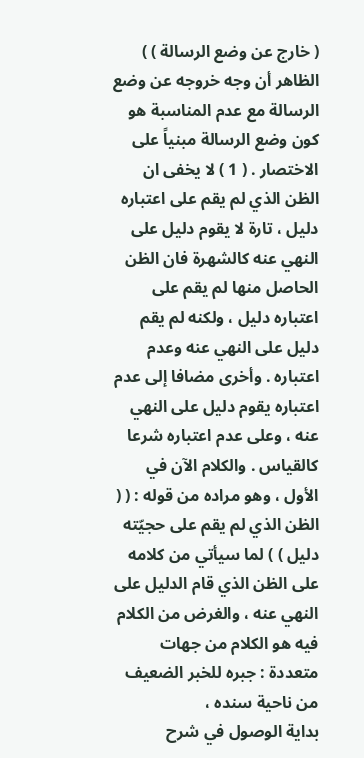( خارج عن وضع الرسالة ) ) الظاهر أن وجه خروجه عن وضع الرسالة مع عدم المناسبة هو كون وضع الرسالة مبنياً على الاختصار . ( 1 ) لا يخفى ان الظن الذي لم يقم على اعتباره دليل ، تارة لا يقوم دليل على النهي عنه كالشهرة فان الظن الحاصل منها لم يقم على اعتباره دليل ، ولكنه لم يقم دليل على النهي عنه وعدم اعتباره . وأخرى مضافا إلى عدم اعتباره يقوم دليل على النهي عنه ، وعلى عدم اعتباره شرعا كالقياس . والكلام الآن في الأول ، وهو مراده من قوله : ( ( الظن الذي لم يقم على حجيّته دليل ) ) لما سيأتي من كلامه على الظن الذي قام الدليل على النهي عنه ، والغرض من الكلام فيه هو الكلام من جهات متعددة : جبره للخبر الضعيف من ناحية سنده ،
بداية الوصول في شرح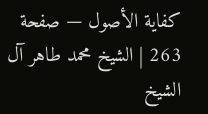كفاية الأصول — صفحة 263 | الشيخ محمد طاهر آل الشيخ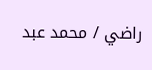راضي / محمد عبد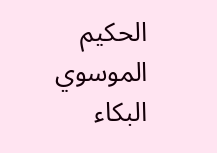الحكيم الموسوي البكاء